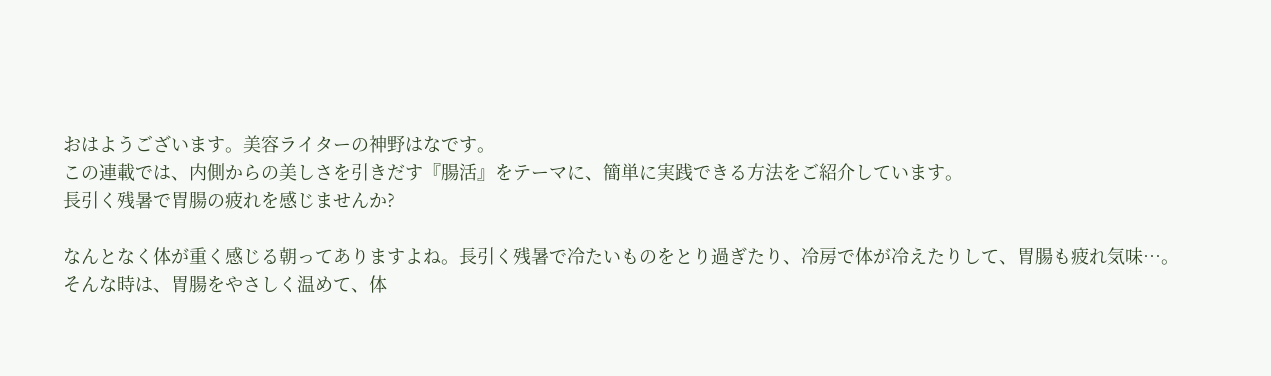おはようございます。美容ライターの神野はなです。
この連載では、内側からの美しさを引きだす『腸活』をテーマに、簡単に実践できる方法をご紹介しています。
長引く残暑で胃腸の疲れを感じませんか?

なんとなく体が重く感じる朝ってありますよね。長引く残暑で冷たいものをとり過ぎたり、冷房で体が冷えたりして、胃腸も疲れ気味…。
そんな時は、胃腸をやさしく温めて、体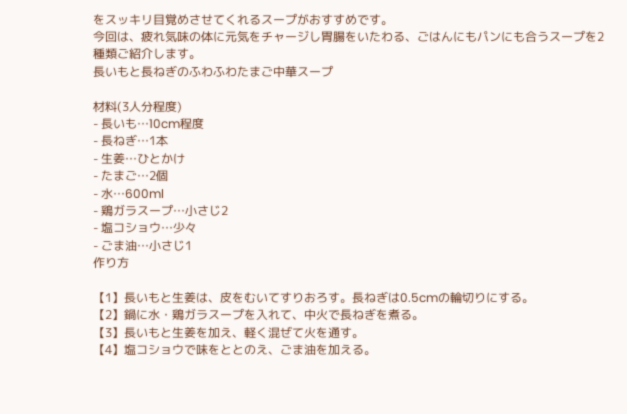をスッキリ目覚めさせてくれるスープがおすすめです。
今回は、疲れ気味の体に元気をチャージし胃腸をいたわる、ごはんにもパンにも合うスープを2種類ご紹介します。
長いもと長ねぎのふわふわたまご中華スープ

材料(3人分程度)
- 長いも…10cm程度
- 長ねぎ…1本
- 生姜…ひとかけ
- たまご…2個
- 水…600ml
- 鶏ガラスープ…小さじ2
- 塩コショウ…少々
- ごま油…小さじ1
作り方

【1】長いもと生姜は、皮をむいてすりおろす。長ねぎは0.5cmの輪切りにする。
【2】鍋に水・鶏ガラスープを入れて、中火で長ねぎを煮る。
【3】長いもと生姜を加え、軽く混ぜて火を通す。
【4】塩コショウで味をととのえ、ごま油を加える。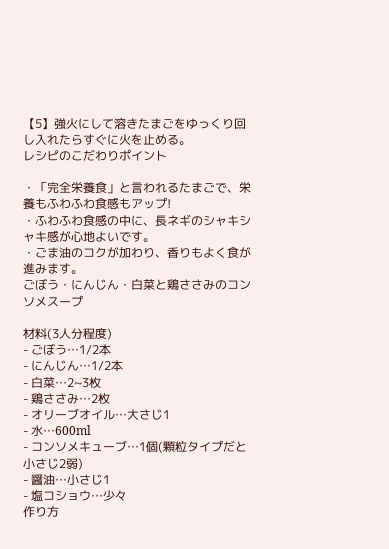【5】強火にして溶きたまごをゆっくり回し入れたらすぐに火を止める。
レシピのこだわりポイント

・「完全栄養食」と言われるたまごで、栄養もふわふわ食感もアップ!
・ふわふわ食感の中に、長ネギのシャキシャキ感が心地よいです。
・ごま油のコクが加わり、香りもよく食が進みます。
ごぼう・にんじん・白菜と鶏ささみのコンソメスープ

材料(3人分程度)
- ごぼう…1/2本
- にんじん…1/2本
- 白菜…2~3枚
- 鶏ささみ…2枚
- オリーブオイル…大さじ1
- 水…600ml
- コンソメキューブ…1個(顆粒タイプだと小さじ2弱)
- 醤油…小さじ1
- 塩コショウ…少々
作り方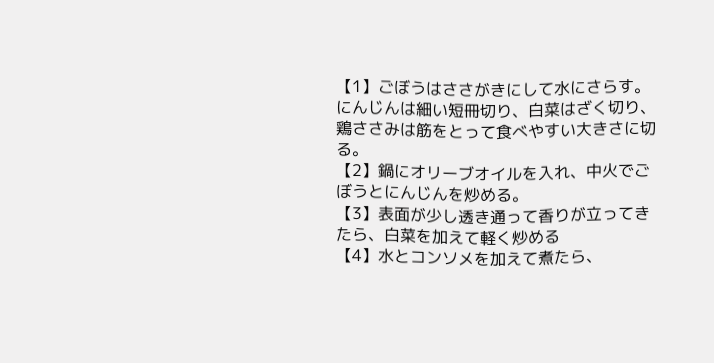【1】ごぼうはささがきにして水にさらす。にんじんは細い短冊切り、白菜はざく切り、鶏ささみは筋をとって食べやすい大きさに切る。
【2】鍋にオリーブオイルを入れ、中火でごぼうとにんじんを炒める。
【3】表面が少し透き通って香りが立ってきたら、白菜を加えて軽く炒める
【4】水とコンソメを加えて煮たら、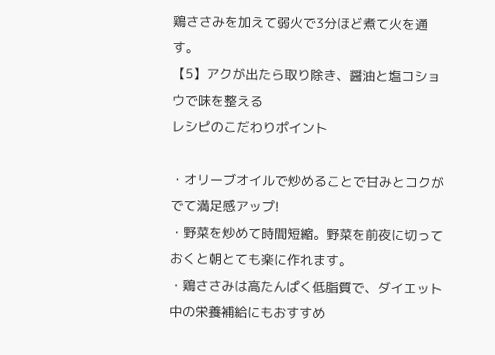鶏ささみを加えて弱火で3分ほど煮て火を通す。
【5】アクが出たら取り除き、醤油と塩コショウで味を整える
レシピのこだわりポイント

・オリーブオイルで炒めることで甘みとコクがでて満足感アップ!
・野菜を炒めて時間短縮。野菜を前夜に切っておくと朝とても楽に作れます。
・鶏ささみは高たんぱく低脂質で、ダイエット中の栄養補給にもおすすめ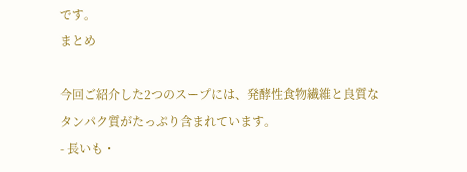です。
まとめ

今回ご紹介した2つのスープには、発酵性食物繊維と良質なタンパク質がたっぷり含まれています。
- 長いも・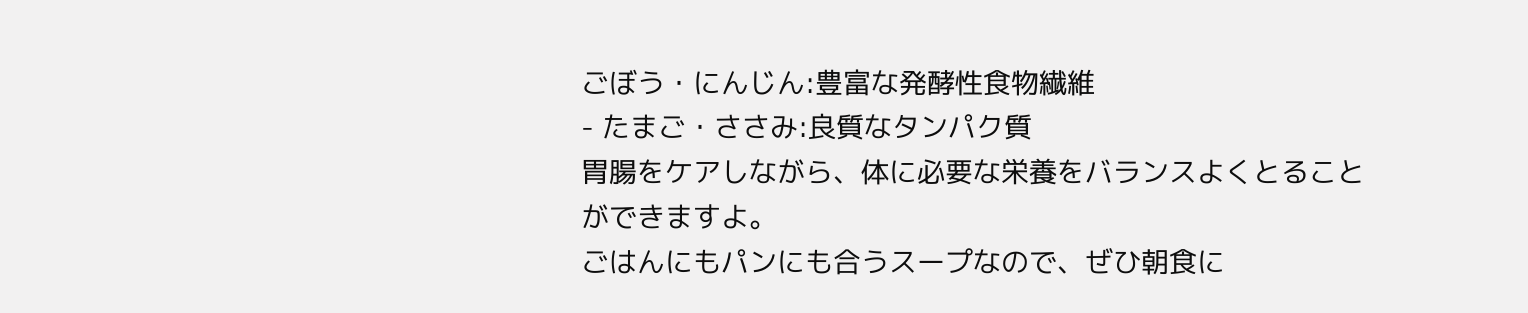ごぼう・にんじん:豊富な発酵性食物繊維
- たまご・ささみ:良質なタンパク質
胃腸をケアしながら、体に必要な栄養をバランスよくとることができますよ。
ごはんにもパンにも合うスープなので、ぜひ朝食に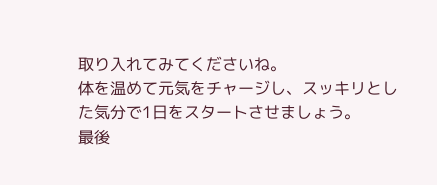取り入れてみてくださいね。
体を温めて元気をチャージし、スッキリとした気分で1日をスタートさせましょう。
最後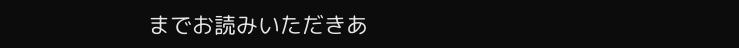までお読みいただきあ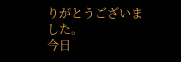りがとうございました。
今日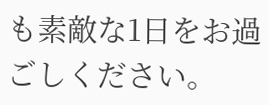も素敵な1日をお過ごしください。